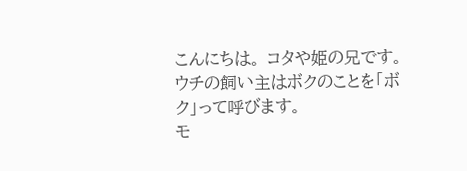こんにちは。 コタや姫の兄です。
ウチの飼い主はボクのことを「ボク」って呼びます。
モ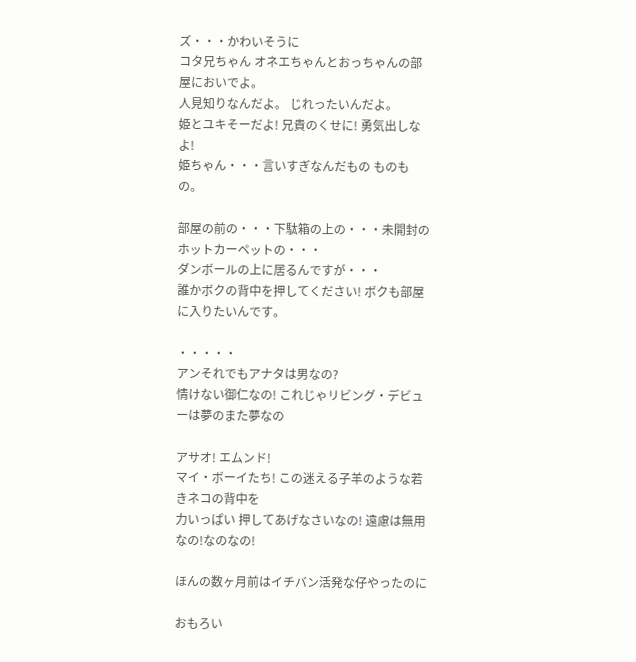ズ・・・かわいそうに
コタ兄ちゃん オネエちゃんとおっちゃんの部屋においでよ。
人見知りなんだよ。 じれったいんだよ。
姫とユキそーだよ! 兄貴のくせに! 勇気出しなよ!
姫ちゃん・・・言いすぎなんだもの ものもの。

部屋の前の・・・下駄箱の上の・・・未開封のホットカーペットの・・・
ダンボールの上に居るんですが・・・
誰かボクの背中を押してください! ボクも部屋に入りたいんです。

・・・・・
アンそれでもアナタは男なの?
情けない御仁なの! これじゃリビング・デビューは夢のまた夢なの

アサオ! エムンド!
マイ・ボーイたち! この迷える子羊のような若きネコの背中を
力いっぱい 押してあげなさいなの! 遠慮は無用なの!なのなの!

ほんの数ヶ月前はイチバン活発な仔やったのに

おもろい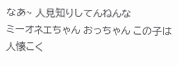なあ~ 人見知りしてんねんな
ミーオネエちゃん おっちゃん この子は人懐こく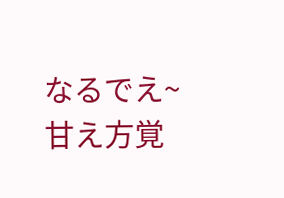なるでえ~
甘え方覚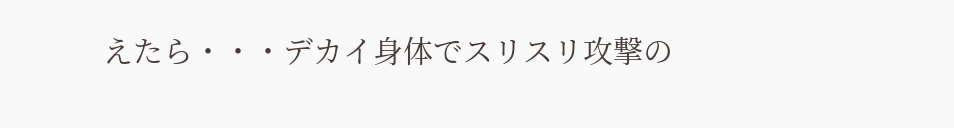えたら・・・デカイ身体でスリスリ攻撃の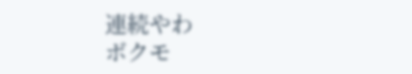連続やわ
ボクモ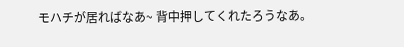モハチが居ればなあ~ 背中押してくれたろうなあ。